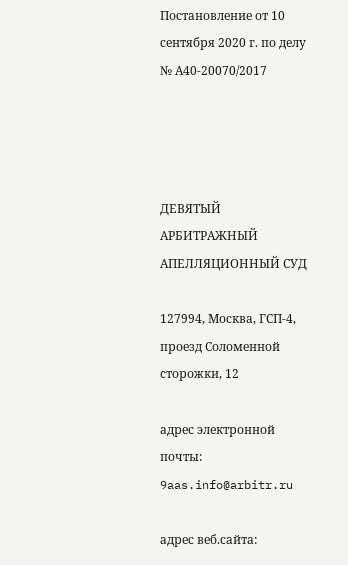Постановление от 10 сентября 2020 г. по делу № А40-20070/2017




ДЕВЯТЫЙ АРБИТРАЖНЫЙ АПЕЛЛЯЦИОННЫЙ СУД

127994, Москва, ГСП-4, проезд Соломенной cторожки, 12

адрес электронной почты: 9aas.info@arbitr.ru

адрес веб.сайта: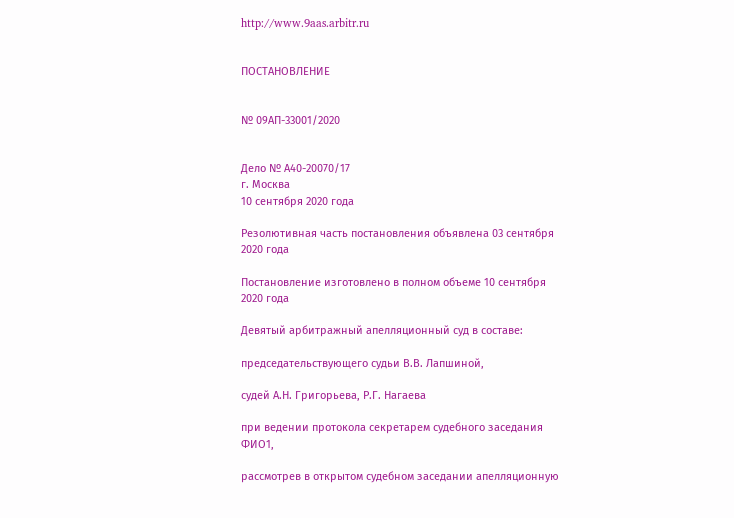http://www.9aas.arbitr.ru


ПОСТАНОВЛЕНИЕ


№ 09АП-33001/2020


Дело № А40-20070/17
г. Москва
10 сентября 2020 года

Резолютивная часть постановления объявлена 03 сентября 2020 года

Постановление изготовлено в полном объеме 10 сентября 2020 года

Девятый арбитражный апелляционный суд в составе:

председательствующего судьи В.В. Лапшиной,

судей А.Н. Григорьева, Р.Г. Нагаева

при ведении протокола секретарем судебного заседания ФИО1,

рассмотрев в открытом судебном заседании апелляционную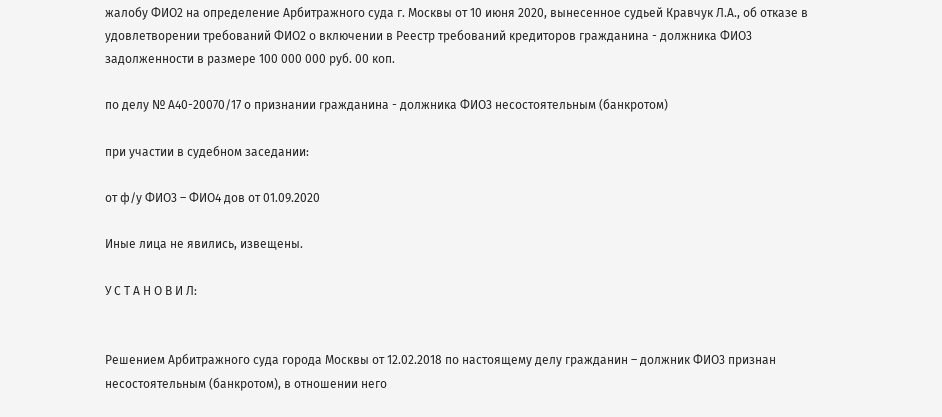жалобу ФИО2 на определение Арбитражного суда г. Москвы от 10 июня 2020, вынесенное судьей Кравчук Л.А., об отказе в удовлетворении требований ФИО2 о включении в Реестр требований кредиторов гражданина - должника ФИО3 задолженности в размере 100 000 000 руб. 00 коп.

по делу № А40-20070/17 о признании гражданина - должника ФИО3 несостоятельным (банкротом)

при участии в судебном заседании:

от ф/у ФИО3 – ФИО4 дов от 01.09.2020

Иные лица не явились, извещены.

У С Т А Н О В И Л:


Решением Арбитражного суда города Москвы от 12.02.2018 по настоящему делу гражданин – должник ФИО3 признан несостоятельным (банкротом), в отношении него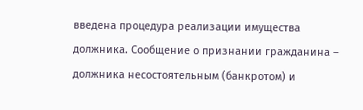введена процедура реализации имущества должника. Сообщение о признании гражданина – должника несостоятельным (банкротом) и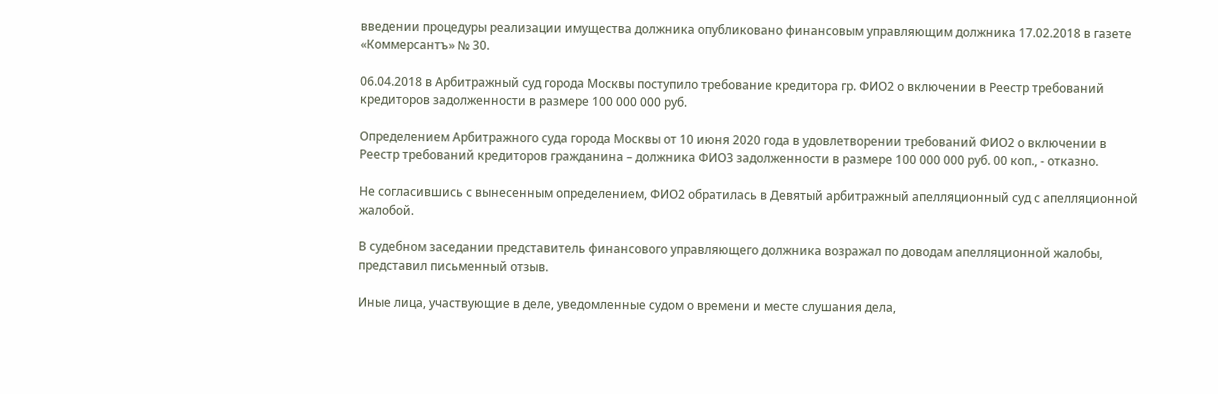введении процедуры реализации имущества должника опубликовано финансовым управляющим должника 17.02.2018 в газете «Коммерсантъ» № 30.

06.04.2018 в Арбитражный суд города Москвы поступило требование кредитора гр. ФИО2 о включении в Реестр требований кредиторов задолженности в размере 100 000 000 руб.

Определением Арбитражного суда города Москвы от 10 июня 2020 года в удовлетворении требований ФИО2 о включении в Реестр требований кредиторов гражданина – должника ФИО3 задолженности в размере 100 000 000 руб. 00 коп., - отказно.

Не согласившись с вынесенным определением, ФИО2 обратилась в Девятый арбитражный апелляционный суд с апелляционной жалобой.

В судебном заседании представитель финансового управляющего должника возражал по доводам апелляционной жалобы, представил письменный отзыв.

Иные лица, участвующие в деле, уведомленные судом о времени и месте слушания дела,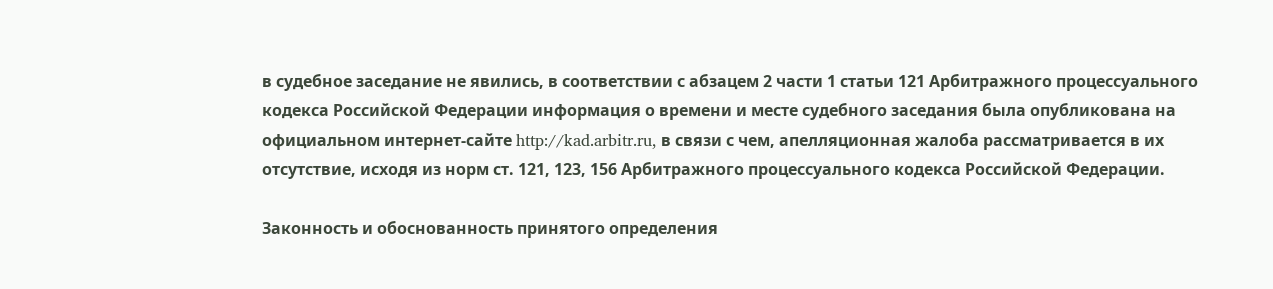в судебное заседание не явились, в соответствии с абзацем 2 части 1 статьи 121 Арбитражного процессуального кодекса Российской Федерации информация о времени и месте судебного заседания была опубликована на официальном интернет-сайте http://kad.arbitr.ru, в связи с чем, апелляционная жалоба рассматривается в их отсутствие, исходя из норм ст. 121, 123, 156 Арбитражного процессуального кодекса Российской Федерации.

Законность и обоснованность принятого определения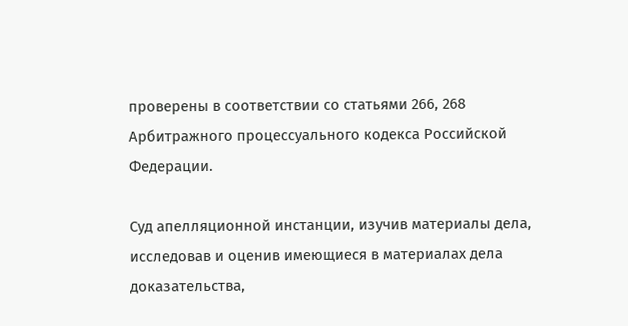проверены в соответствии со статьями 266, 268 Арбитражного процессуального кодекса Российской Федерации.

Суд апелляционной инстанции, изучив материалы дела, исследовав и оценив имеющиеся в материалах дела доказательства,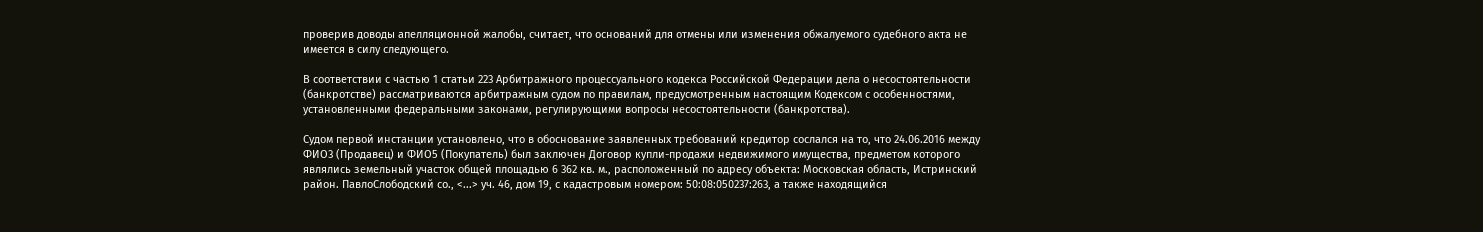проверив доводы апелляционной жалобы, считает, что оснований для отмены или изменения обжалуемого судебного акта не имеется в силу следующего.

В соответствии с частью 1 статьи 223 Арбитражного процессуального кодекса Российской Федерации дела о несостоятельности (банкротстве) рассматриваются арбитражным судом по правилам, предусмотренным настоящим Кодексом с особенностями, установленными федеральными законами, регулирующими вопросы несостоятельности (банкротства).

Судом первой инстанции установлено, что в обоснование заявленных требований кредитор сослался на то, что 24.06.2016 между ФИО3 (Продавец) и ФИО5 (Покупатель) был заключен Договор купли-продажи недвижимого имущества, предметом которого являлись земельный участок общей площадью 6 362 кв. м., расположенный по адресу объекта: Московская область, Истринский район. ПавлоСлободский со., <...> уч. 46, дом 19, с кадастровым номером: 50:08:050237:263, а также находящийся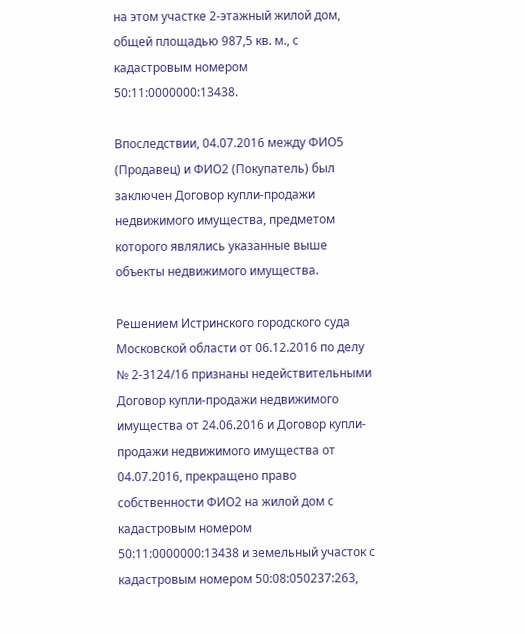на этом участке 2-этажный жилой дом, общей площадью 987,5 кв. м., с кадастровым номером 50:11:0000000:13438.

Впоследствии, 04.07.2016 между ФИО5 (Продавец) и ФИО2 (Покупатель) был заключен Договор купли-продажи недвижимого имущества, предметом которого являлись указанные выше объекты недвижимого имущества.

Решением Истринского городского суда Московской области от 06.12.2016 по делу № 2-3124/16 признаны недействительными Договор купли-продажи недвижимого имущества от 24.06.2016 и Договор купли-продажи недвижимого имущества от 04.07.2016, прекращено право собственности ФИО2 на жилой дом с кадастровым номером 50:11:0000000:13438 и земельный участок с кадастровым номером 50:08:050237:263,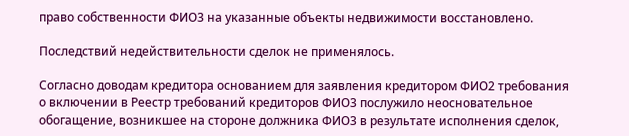право собственности ФИО3 на указанные объекты недвижимости восстановлено.

Последствий недействительности сделок не применялось.

Согласно доводам кредитора основанием для заявления кредитором ФИО2 требования о включении в Реестр требований кредиторов ФИО3 послужило неосновательное обогащение, возникшее на стороне должника ФИО3 в результате исполнения сделок,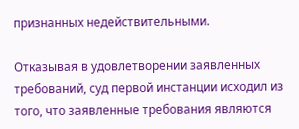признанных недействительными.

Отказывая в удовлетворении заявленных требований, суд первой инстанции исходил из того, что заявленные требования являются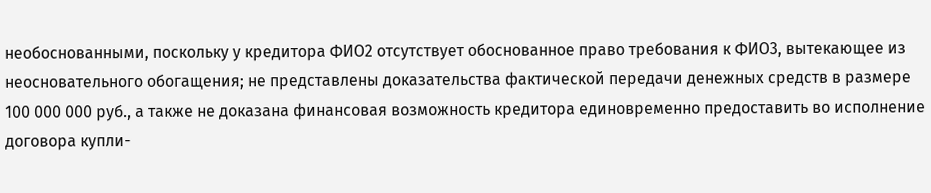необоснованными, поскольку у кредитора ФИО2 отсутствует обоснованное право требования к ФИО3, вытекающее из неосновательного обогащения; не представлены доказательства фактической передачи денежных средств в размере 100 000 000 руб., а также не доказана финансовая возможность кредитора единовременно предоставить во исполнение договора купли-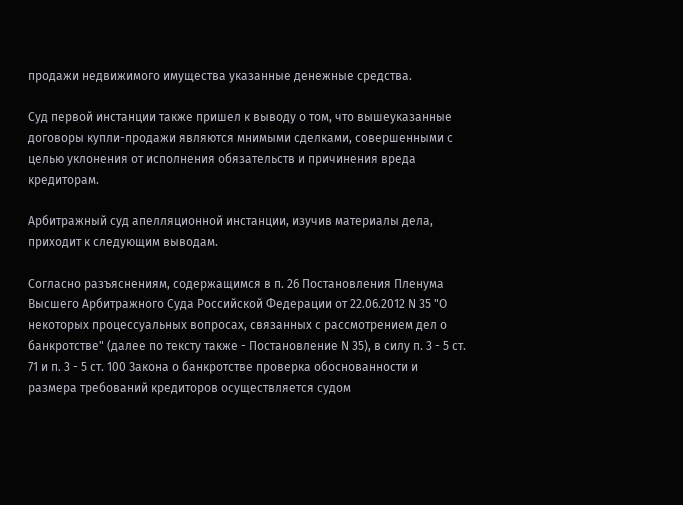продажи недвижимого имущества указанные денежные средства.

Суд первой инстанции также пришел к выводу о том, что вышеуказанные договоры купли-продажи являются мнимыми сделками, совершенными с целью уклонения от исполнения обязательств и причинения вреда кредиторам.

Арбитражный суд апелляционной инстанции, изучив материалы дела, приходит к следующим выводам.

Согласно разъяснениям, содержащимся в п. 26 Постановления Пленума Высшего Арбитражного Суда Российской Федерации от 22.06.2012 N 35 "О некоторых процессуальных вопросах, связанных с рассмотрением дел о банкротстве" (далее по тексту также - Постановление N 35), в силу п. 3 - 5 ст. 71 и п. 3 - 5 ст. 100 Закона о банкротстве проверка обоснованности и размера требований кредиторов осуществляется судом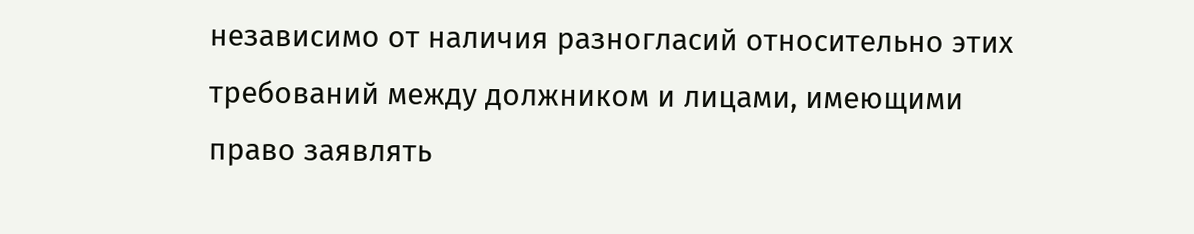независимо от наличия разногласий относительно этих требований между должником и лицами, имеющими право заявлять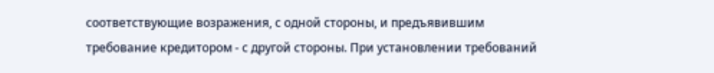соответствующие возражения, с одной стороны, и предъявившим требование кредитором - с другой стороны. При установлении требований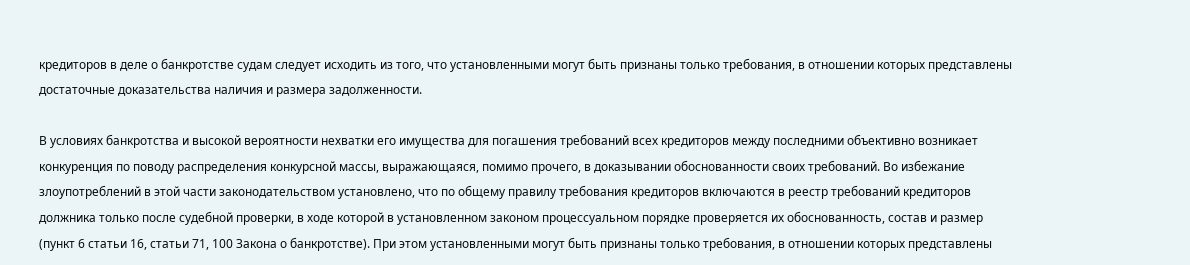кредиторов в деле о банкротстве судам следует исходить из того, что установленными могут быть признаны только требования, в отношении которых представлены достаточные доказательства наличия и размера задолженности.

В условиях банкротства и высокой вероятности нехватки его имущества для погашения требований всех кредиторов между последними объективно возникает конкуренция по поводу распределения конкурсной массы, выражающаяся, помимо прочего, в доказывании обоснованности своих требований. Во избежание злоупотреблений в этой части законодательством установлено, что по общему правилу требования кредиторов включаются в реестр требований кредиторов должника только после судебной проверки, в ходе которой в установленном законом процессуальном порядке проверяется их обоснованность, состав и размер (пункт 6 статьи 16, статьи 71, 100 Закона о банкротстве). При этом установленными могут быть признаны только требования, в отношении которых представлены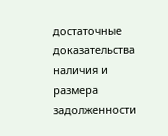достаточные доказательства наличия и размера задолженности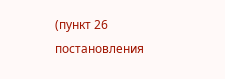(пункт 26 постановления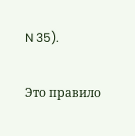N 35).

Это правило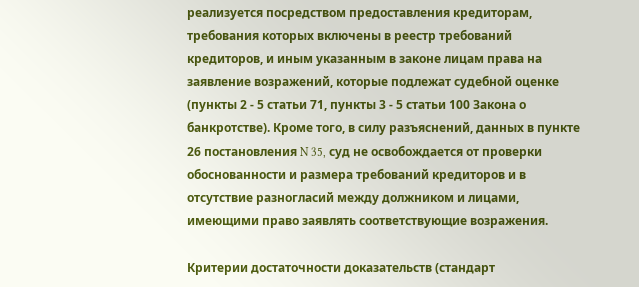реализуется посредством предоставления кредиторам, требования которых включены в реестр требований кредиторов, и иным указанным в законе лицам права на заявление возражений, которые подлежат судебной оценке (пункты 2 - 5 статьи 71, пункты 3 - 5 статьи 100 Закона о банкротстве). Кроме того, в силу разъяснений, данных в пункте 26 постановления N 35, суд не освобождается от проверки обоснованности и размера требований кредиторов и в отсутствие разногласий между должником и лицами, имеющими право заявлять соответствующие возражения.

Критерии достаточности доказательств (стандарт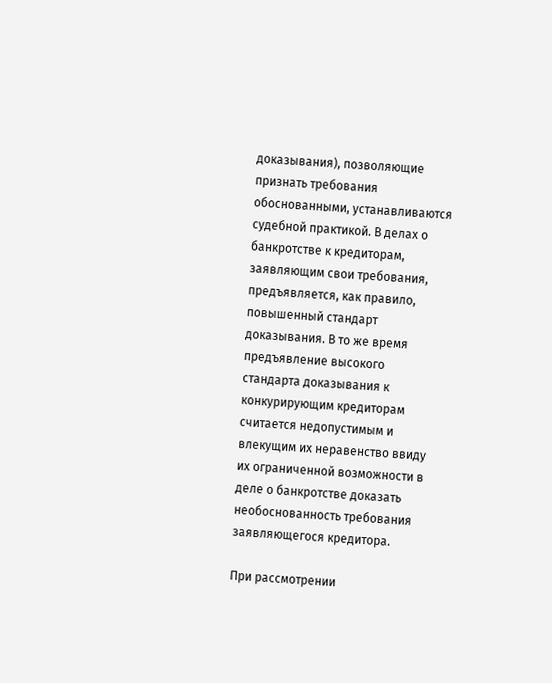доказывания), позволяющие признать требования обоснованными, устанавливаются судебной практикой. В делах о банкротстве к кредиторам, заявляющим свои требования, предъявляется, как правило, повышенный стандарт доказывания. В то же время предъявление высокого стандарта доказывания к конкурирующим кредиторам считается недопустимым и влекущим их неравенство ввиду их ограниченной возможности в деле о банкротстве доказать необоснованность требования заявляющегося кредитора.

При рассмотрении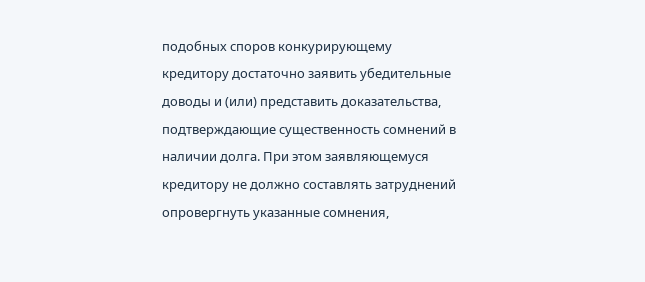подобных споров конкурирующему кредитору достаточно заявить убедительные доводы и (или) представить доказательства, подтверждающие существенность сомнений в наличии долга. При этом заявляющемуся кредитору не должно составлять затруднений опровергнуть указанные сомнения,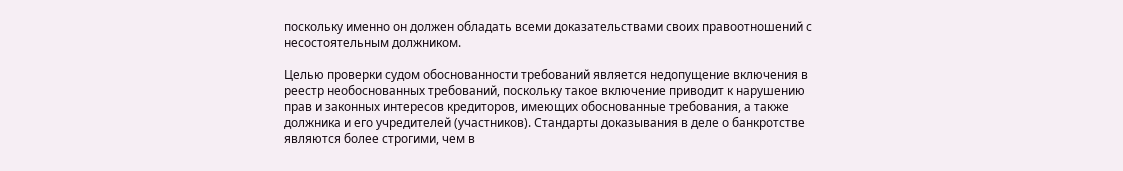поскольку именно он должен обладать всеми доказательствами своих правоотношений с несостоятельным должником.

Целью проверки судом обоснованности требований является недопущение включения в реестр необоснованных требований, поскольку такое включение приводит к нарушению прав и законных интересов кредиторов, имеющих обоснованные требования, а также должника и его учредителей (участников). Стандарты доказывания в деле о банкротстве являются более строгими, чем в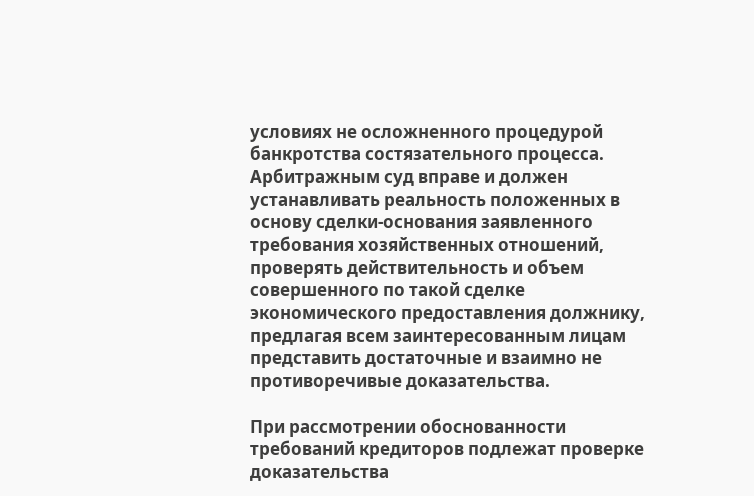условиях не осложненного процедурой банкротства состязательного процесса. Арбитражным суд вправе и должен устанавливать реальность положенных в основу сделки-основания заявленного требования хозяйственных отношений, проверять действительность и объем совершенного по такой сделке экономического предоставления должнику, предлагая всем заинтересованным лицам представить достаточные и взаимно не противоречивые доказательства.

При рассмотрении обоснованности требований кредиторов подлежат проверке доказательства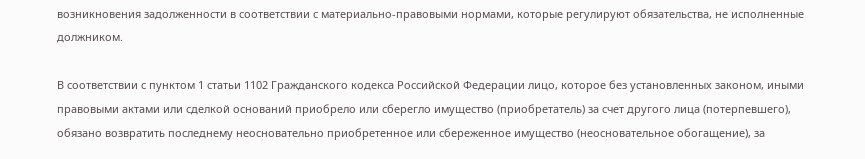возникновения задолженности в соответствии с материально-правовыми нормами, которые регулируют обязательства, не исполненные должником.

В соответствии с пунктом 1 статьи 1102 Гражданского кодекса Российской Федерации лицо, которое без установленных законом, иными правовыми актами или сделкой оснований приобрело или сберегло имущество (приобретатель) за счет другого лица (потерпевшего), обязано возвратить последнему неосновательно приобретенное или сбереженное имущество (неосновательное обогащение), за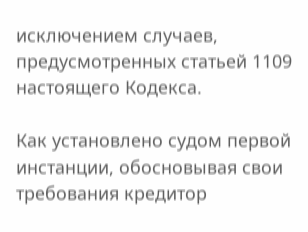исключением случаев, предусмотренных статьей 1109 настоящего Кодекса.

Как установлено судом первой инстанции, обосновывая свои требования кредитор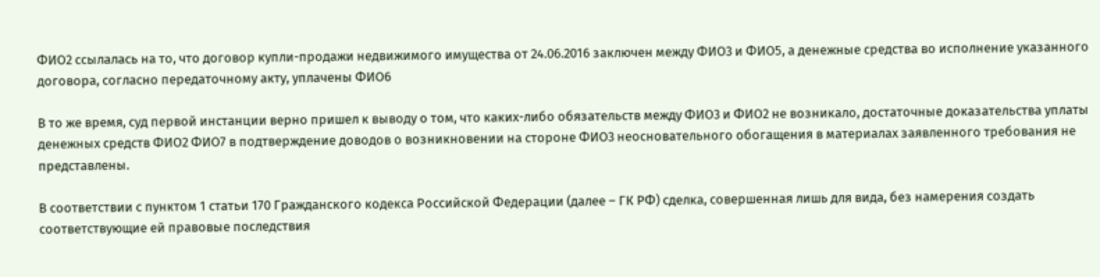ФИО2 ссылалась на то, что договор купли-продажи недвижимого имущества от 24.06.2016 заключен между ФИО3 и ФИО5, а денежные средства во исполнение указанного договора, согласно передаточному акту, уплачены ФИО6

В то же время, суд первой инстанции верно пришел к выводу о том, что каких-либо обязательств между ФИО3 и ФИО2 не возникало, достаточные доказательства уплаты денежных средств ФИО2 ФИО7 в подтверждение доводов о возникновении на стороне ФИО3 неосновательного обогащения в материалах заявленного требования не представлены.

В соответствии с пунктом 1 статьи 170 Гражданского кодекса Российской Федерации (далее – ГК РФ) сделка, совершенная лишь для вида, без намерения создать соответствующие ей правовые последствия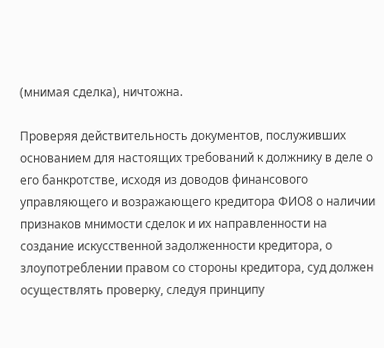(мнимая сделка), ничтожна.

Проверяя действительность документов, послуживших основанием для настоящих требований к должнику в деле о его банкротстве, исходя из доводов финансового управляющего и возражающего кредитора ФИО8 о наличии признаков мнимости сделок и их направленности на создание искусственной задолженности кредитора, о злоупотреблении правом со стороны кредитора, суд должен осуществлять проверку, следуя принципу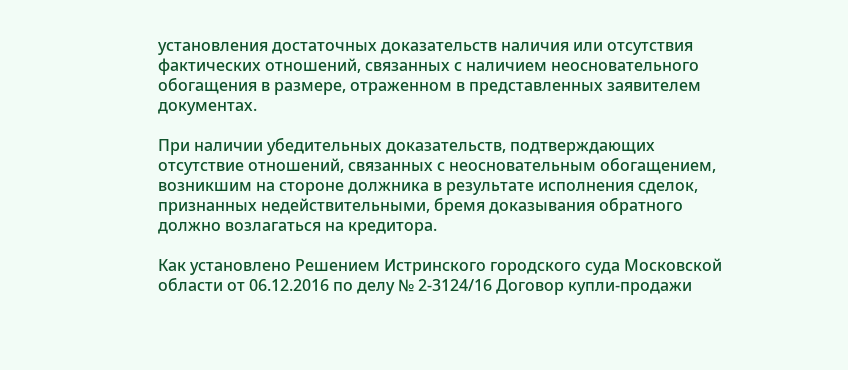установления достаточных доказательств наличия или отсутствия фактических отношений, связанных с наличием неосновательного обогащения в размере, отраженном в представленных заявителем документах.

При наличии убедительных доказательств, подтверждающих отсутствие отношений, связанных с неосновательным обогащением, возникшим на стороне должника в результате исполнения сделок, признанных недействительными, бремя доказывания обратного должно возлагаться на кредитора.

Как установлено Решением Истринского городского суда Московской области от 06.12.2016 по делу № 2-3124/16 Договор купли-продажи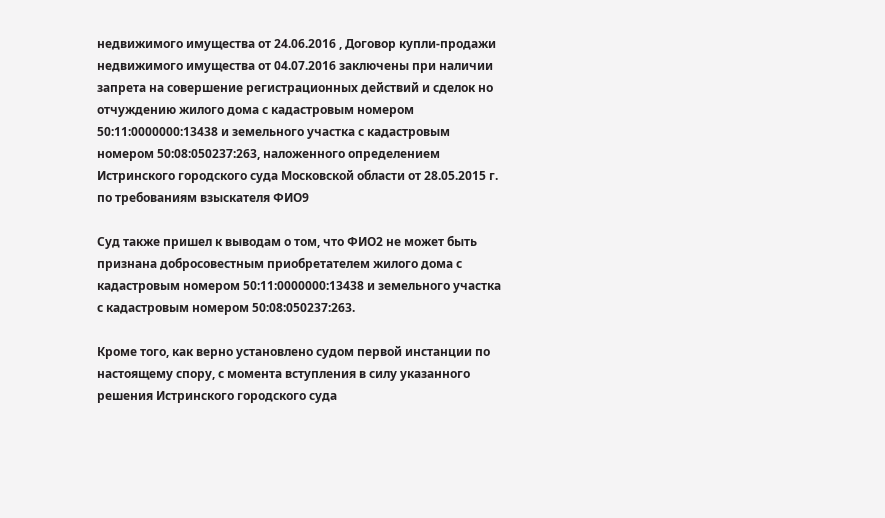недвижимого имущества от 24.06.2016 , Договор купли-продажи недвижимого имущества от 04.07.2016 заключены при наличии запрета на совершение регистрационных действий и сделок но отчуждению жилого дома с кадастровым номером 50:11:0000000:13438 и земельного участка с кадастровым номером 50:08:050237:263, наложенного определением Истринского городского суда Московской области от 28.05.2015 г. по требованиям взыскателя ФИО9

Суд также пришел к выводам о том, что ФИО2 не может быть признана добросовестным приобретателем жилого дома с кадастровым номером 50:11:0000000:13438 и земельного участка с кадастровым номером 50:08:050237:263.

Кроме того, как верно установлено судом первой инстанции по настоящему спору, с момента вступления в силу указанного решения Истринского городского суда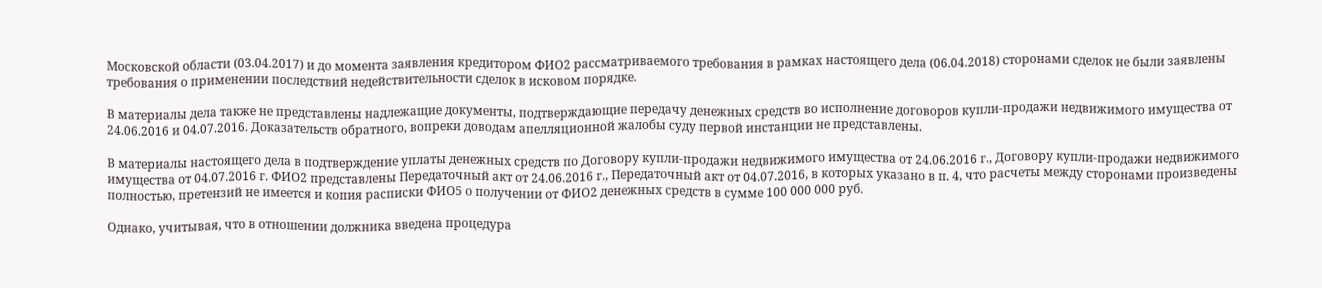Московской области (03.04.2017) и до момента заявления кредитором ФИО2 рассматриваемого требования в рамках настоящего дела (06.04.2018) сторонами сделок не были заявлены требования о применении последствий недействительности сделок в исковом порядке.

В материалы дела также не представлены надлежащие документы, подтверждающие передачу денежных средств во исполнение договоров купли-продажи недвижимого имущества от 24.06.2016 и 04.07.2016. Доказательств обратного, вопреки доводам апелляционной жалобы суду первой инстанции не представлены.

В материалы настоящего дела в подтверждение уплаты денежных средств по Договору купли-продажи недвижимого имущества от 24.06.2016 г., Договору купли-продажи недвижимого имущества от 04.07.2016 г. ФИО2 представлены Передаточный акт от 24.06.2016 г., Передаточный акт от 04.07.2016, в которых указано в п. 4, что расчеты между сторонами произведены полностью, претензий не имеется и копия расписки ФИО5 о получении от ФИО2 денежных средств в сумме 100 000 000 руб.

Однако, учитывая, что в отношении должника введена процедура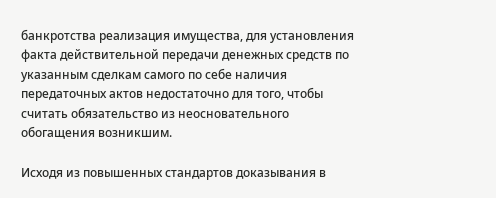банкротства реализация имущества, для установления факта действительной передачи денежных средств по указанным сделкам самого по себе наличия передаточных актов недостаточно для того, чтобы считать обязательство из неосновательного обогащения возникшим.

Исходя из повышенных стандартов доказывания в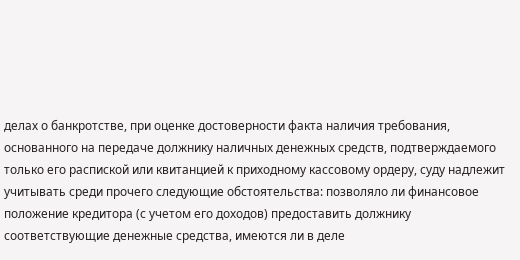делах о банкротстве, при оценке достоверности факта наличия требования, основанного на передаче должнику наличных денежных средств, подтверждаемого только его распиской или квитанцией к приходному кассовому ордеру, суду надлежит учитывать среди прочего следующие обстоятельства: позволяло ли финансовое положение кредитора (с учетом его доходов) предоставить должнику соответствующие денежные средства, имеются ли в деле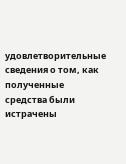удовлетворительные сведения о том, как полученные средства были истрачены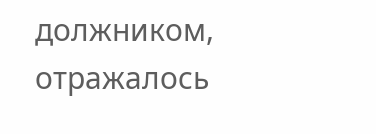должником, отражалось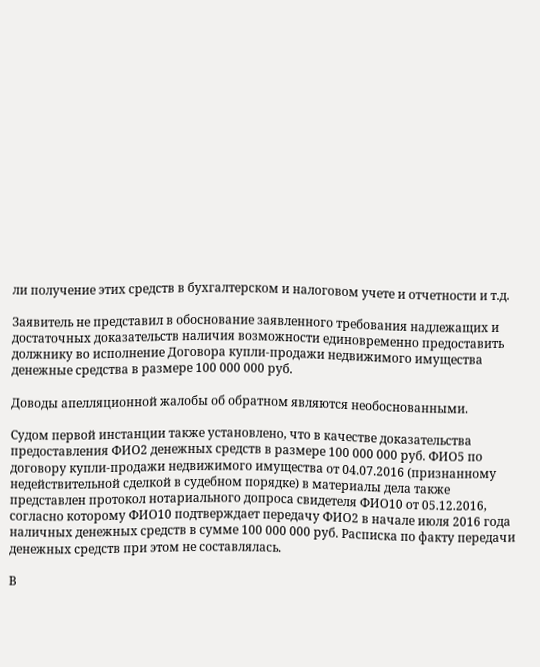ли получение этих средств в бухгалтерском и налоговом учете и отчетности и т.д.

Заявитель не представил в обоснование заявленного требования надлежащих и достаточных доказательств наличия возможности единовременно предоставить должнику во исполнение Договора купли-продажи недвижимого имущества денежные средства в размере 100 000 000 руб.

Доводы апелляционной жалобы об обратном являются необоснованными.

Судом первой инстанции также установлено, что в качестве доказательства предоставления ФИО2 денежных средств в размере 100 000 000 руб. ФИО5 по договору купли-продажи недвижимого имущества от 04.07.2016 (признанному недействительной сделкой в судебном порядке) в материалы дела также представлен протокол нотариального допроса свидетеля ФИО10 от 05.12.2016, согласно которому ФИО10 подтверждает передачу ФИО2 в начале июля 2016 года наличных денежных средств в сумме 100 000 000 руб. Расписка по факту передачи денежных средств при этом не составлялась.

В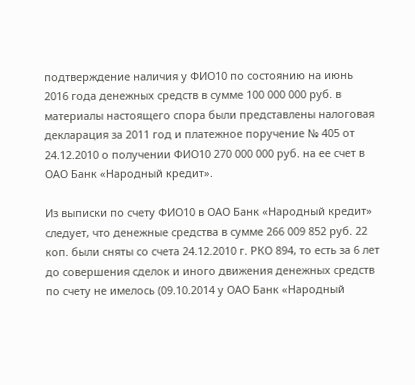подтверждение наличия у ФИО10 по состоянию на июнь 2016 года денежных средств в сумме 100 000 000 руб. в материалы настоящего спора были представлены налоговая декларация за 2011 год и платежное поручение № 405 от 24.12.2010 о получении ФИО10 270 000 000 руб. на ее счет в ОАО Банк «Народный кредит».

Из выписки по счету ФИО10 в ОАО Банк «Народный кредит» следует, что денежные средства в сумме 266 009 852 руб. 22 коп. были сняты со счета 24.12.2010 г. РКО 894, то есть за 6 лет до совершения сделок и иного движения денежных средств по счету не имелось (09.10.2014 у ОАО Банк «Народный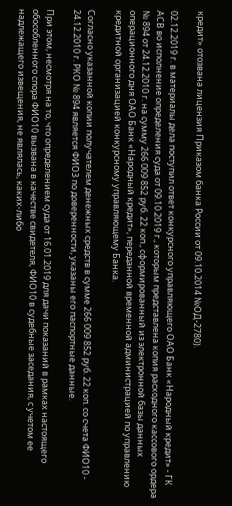кредит» отозвана лицензия Приказом банка России от 09.10.2014 №ОД-2780).

02.12.2019 г. в материалы дела поступил ответ конкурсного управляющего ОАО Банк «Народный кредит» - ГК АСВ во исполнение определения суда от 09.10.2019 г., которым представлена копия расходного кассового ордера № 894 от 24.12.2010 г. на сумму 266 009 852 руб. 22 коп., сформированный из электронной базы данных операционного дня ОАО Банк «Народный кредит», переданной временной администрацией по управлению кредитной организацией конкурсному управляющему Банка.

Согласно указанной копии получателем денежных средств в сумме 266 009 852 руб. 22 коп. со счета ФИО10 - 24.12.2010 г. РКО № 894 является ФИО3 по доверенности, указаны его паспортные данные.

При этом, несмотря на то, что определением суда от 16.01.2019 для дачи показаний в рамках настоящего обособленного спора ФИО10 вызвана в качестве свидетеля, ФИО10 в судебные заседания, с учетом ее надлежащего извещения, не являлась, каких-либо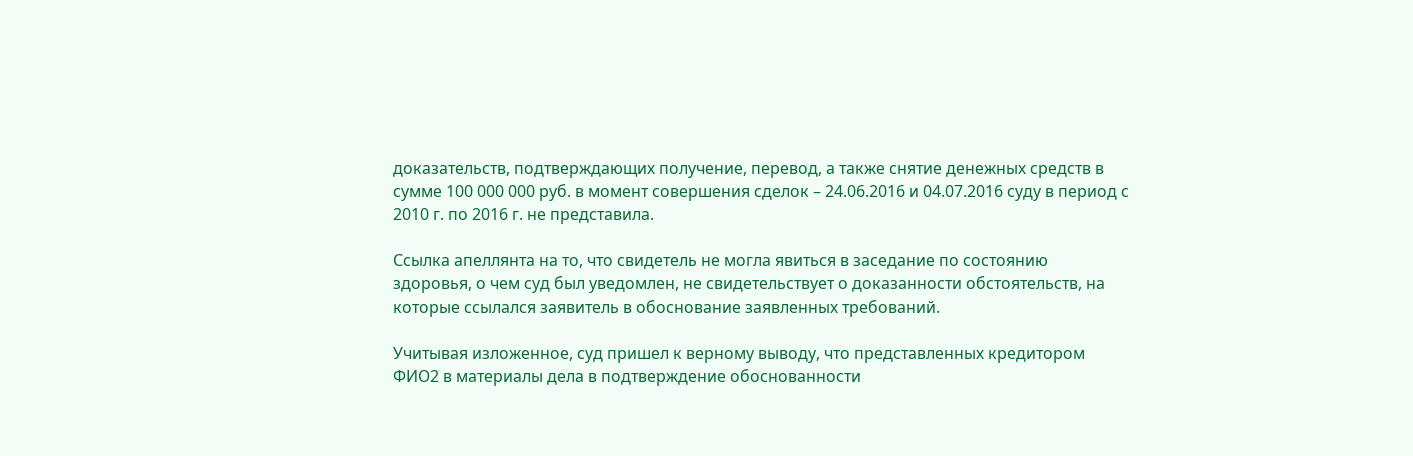доказательств, подтверждающих получение, перевод, а также снятие денежных средств в сумме 100 000 000 руб. в момент совершения сделок – 24.06.2016 и 04.07.2016 суду в период с 2010 г. по 2016 г. не представила.

Ссылка апеллянта на то, что свидетель не могла явиться в заседание по состоянию здоровья, о чем суд был уведомлен, не свидетельствует о доказанности обстоятельств, на которые ссылался заявитель в обоснование заявленных требований.

Учитывая изложенное, суд пришел к верному выводу, что представленных кредитором ФИО2 в материалы дела в подтверждение обоснованности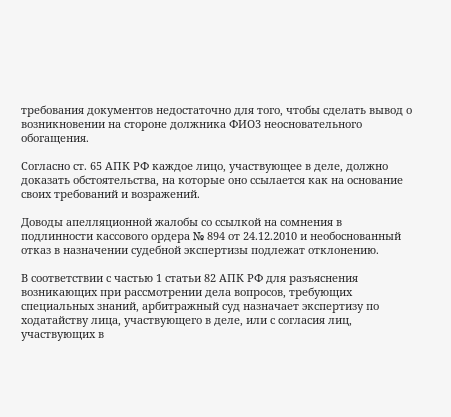требования документов недостаточно для того, чтобы сделать вывод о возникновении на стороне должника ФИО3 неосновательного обогащения.

Согласно ст. 65 АПК РФ каждое лицо, участвующее в деле, должно доказать обстоятельства, на которые оно ссылается как на основание своих требований и возражений.

Доводы апелляционной жалобы со ссылкой на сомнения в подлинности кассового ордера № 894 от 24.12.2010 и необоснованный отказ в назначении судебной экспертизы подлежат отклонению.

В соответствии с частью 1 статьи 82 АПК РФ для разъяснения возникающих при рассмотрении дела вопросов, требующих специальных знаний, арбитражный суд назначает экспертизу по ходатайству лица, участвующего в деле, или с согласия лиц, участвующих в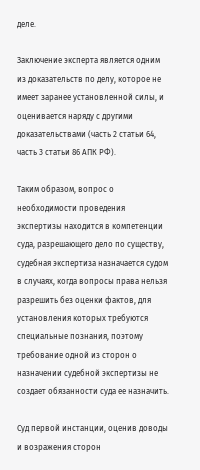деле.

Заключение эксперта является одним из доказательств по делу, которое не имеет заранее установленной силы, и оценивается наряду с другими доказательствами (часть 2 статьи 64, часть 3 статьи 86 АПК РФ).

Таким образом, вопрос о необходимости проведения экспертизы находится в компетенции суда, разрешающего дело по существу, судебная экспертиза назначается судом в случаях, когда вопросы права нельзя разрешить без оценки фактов, для установления которых требуются специальные познания, поэтому требование одной из сторон о назначении судебной экспертизы не создает обязанности суда ее назначить.

Суд первой инстанции, оценив доводы и возражения сторон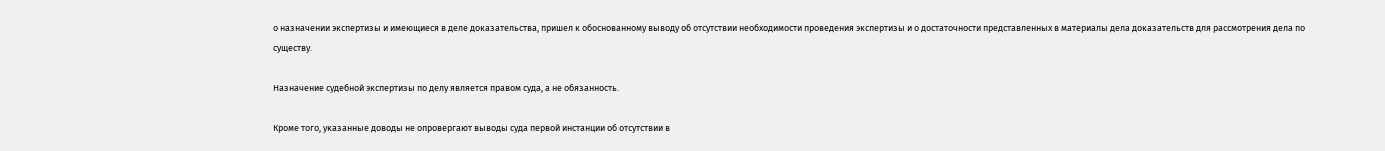о назначении экспертизы и имеющиеся в деле доказательства, пришел к обоснованному выводу об отсутствии необходимости проведения экспертизы и о достаточности представленных в материалы дела доказательств для рассмотрения дела по существу.

Назначение судебной экспертизы по делу является правом суда, а не обязанность.

Кроме того, указанные доводы не опровергают выводы суда первой инстанции об отсутствии в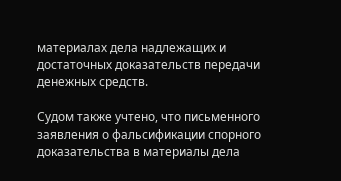материалах дела надлежащих и достаточных доказательств передачи денежных средств.

Судом также учтено, что письменного заявления о фальсификации спорного доказательства в материалы дела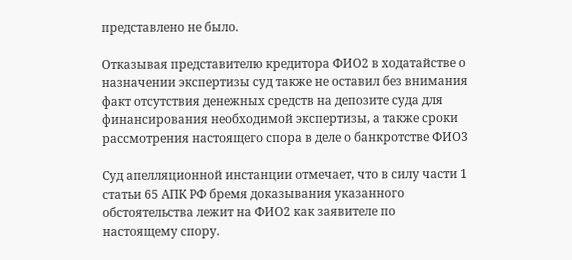представлено не было.

Отказывая представителю кредитора ФИО2 в ходатайстве о назначении экспертизы суд также не оставил без внимания факт отсутствия денежных средств на депозите суда для финансирования необходимой экспертизы, а также сроки рассмотрения настоящего спора в деле о банкротстве ФИО3

Суд апелляционной инстанции отмечает, что в силу части 1 статьи 65 АПК РФ бремя доказывания указанного обстоятельства лежит на ФИО2 как заявителе по настоящему спору.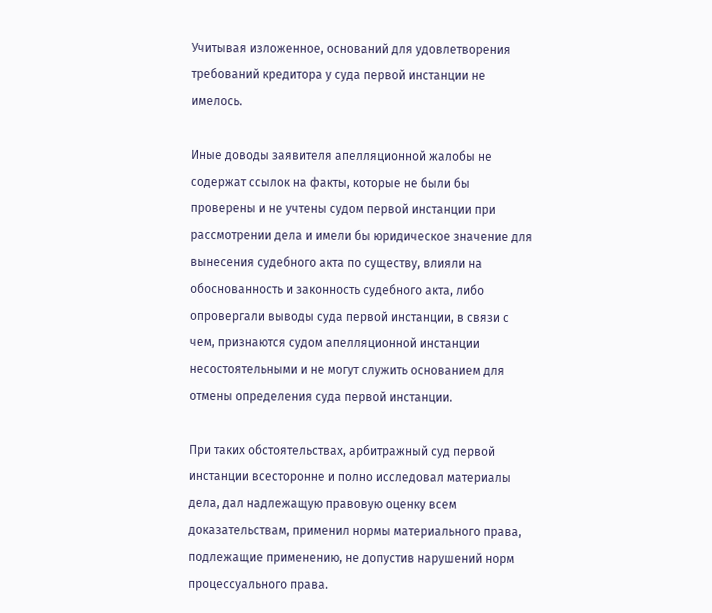Учитывая изложенное, оснований для удовлетворения требований кредитора у суда первой инстанции не имелось.

Иные доводы заявителя апелляционной жалобы не содержат ссылок на факты, которые не были бы проверены и не учтены судом первой инстанции при рассмотрении дела и имели бы юридическое значение для вынесения судебного акта по существу, влияли на обоснованность и законность судебного акта, либо опровергали выводы суда первой инстанции, в связи с чем, признаются судом апелляционной инстанции несостоятельными и не могут служить основанием для отмены определения суда первой инстанции.

При таких обстоятельствах, арбитражный суд первой инстанции всесторонне и полно исследовал материалы дела, дал надлежащую правовую оценку всем доказательствам, применил нормы материального права, подлежащие применению, не допустив нарушений норм процессуального права.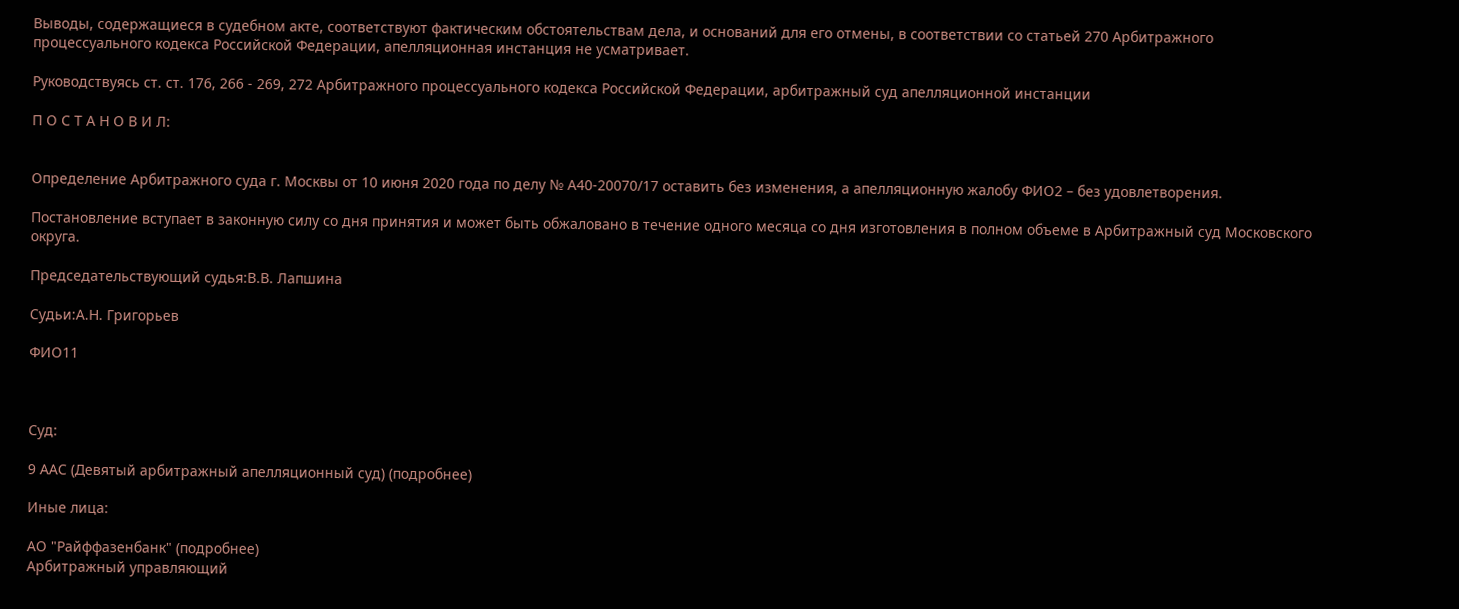Выводы, содержащиеся в судебном акте, соответствуют фактическим обстоятельствам дела, и оснований для его отмены, в соответствии со статьей 270 Арбитражного процессуального кодекса Российской Федерации, апелляционная инстанция не усматривает.

Руководствуясь ст. ст. 176, 266 - 269, 272 Арбитражного процессуального кодекса Российской Федерации, арбитражный суд апелляционной инстанции

П О С Т А Н О В И Л:


Определение Арбитражного суда г. Москвы от 10 июня 2020 года по делу № А40-20070/17 оставить без изменения, а апелляционную жалобу ФИО2 – без удовлетворения.

Постановление вступает в законную силу со дня принятия и может быть обжаловано в течение одного месяца со дня изготовления в полном объеме в Арбитражный суд Московского округа.

Председательствующий судья:В.В. Лапшина

Судьи:А.Н. Григорьев

ФИО11



Суд:

9 ААС (Девятый арбитражный апелляционный суд) (подробнее)

Иные лица:

АО "Райффазенбанк" (подробнее)
Арбитражный управляющий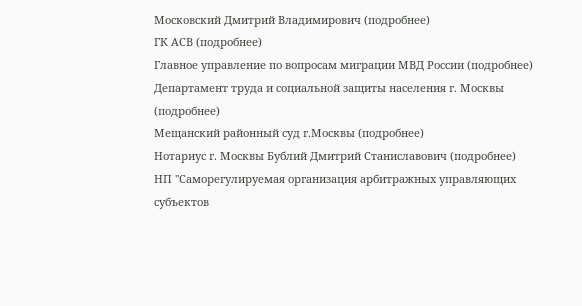Московский Дмитрий Владимирович (подробнее)
ГК АСВ (подробнее)
Главное управление по вопросам миграции МВД России (подробнее)
Департамент труда и социальной защиты населения г. Москвы (подробнее)
Мещанский районный суд г.Москвы (подробнее)
Нотариус г. Москвы Бублий Дмитрий Станиславович (подробнее)
НП "Саморегулируемая организация арбитражных управляющих субъектов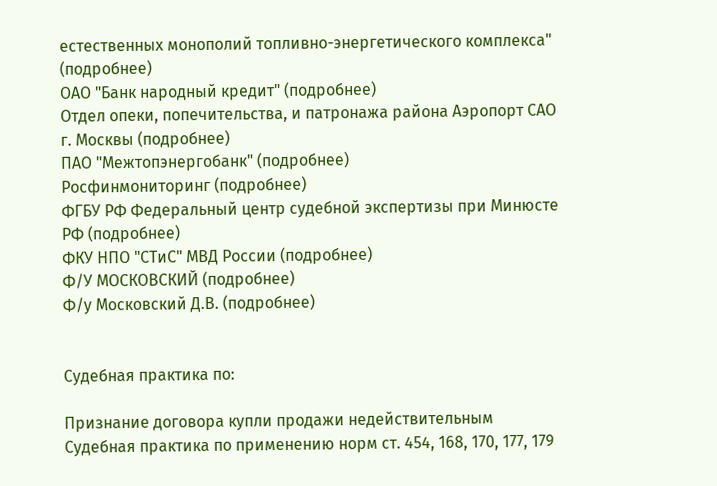естественных монополий топливно-энергетического комплекса" (подробнее)
ОАО "Банк народный кредит" (подробнее)
Отдел опеки, попечительства, и патронажа района Аэропорт САО г. Москвы (подробнее)
ПАО "Межтопэнергобанк" (подробнее)
Росфинмониторинг (подробнее)
ФГБУ РФ Федеральный центр судебной экспертизы при Минюсте РФ (подробнее)
ФКУ НПО "СТиС" МВД России (подробнее)
Ф/У МОСКОВСКИЙ (подробнее)
Ф/у Московский Д.В. (подробнее)


Судебная практика по:

Признание договора купли продажи недействительным
Судебная практика по применению норм ст. 454, 168, 170, 177, 179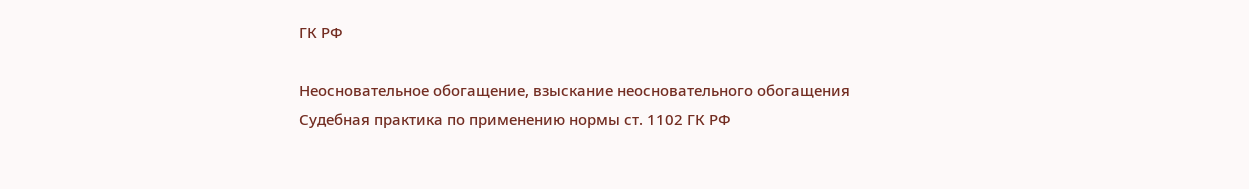ГК РФ

Неосновательное обогащение, взыскание неосновательного обогащения
Судебная практика по применению нормы ст. 1102 ГК РФ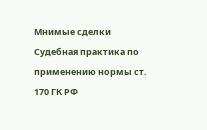Мнимые сделки
Судебная практика по применению нормы ст. 170 ГК РФ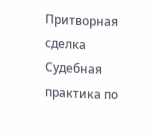Притворная сделка
Судебная практика по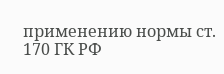применению нормы ст. 170 ГК РФ